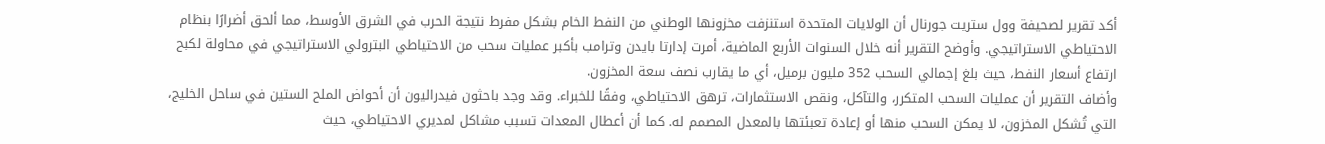أكد تقرير لصحيفة وول ستريت جورنال أن الولايات المتحدة استنزفت مخزونها الوطني من النفط الخام بشكل مفرط نتيجة الحرب في الشرق الأوسط، مما ألحق أضرارًا بنظام الاحتياطي الاستراتيجي. وأوضح التقرير أنه خلال السنوات الأربع الماضية، أمرت إدارتا بايدن وترامب بأكبر عمليات سحب من الاحتياطي البترولي الاستراتيجي في محاولة لكبح ارتفاع أسعار النفط، حيث بلغ إجمالي السحب 352 مليون برميل، أي ما يقارب نصف سعة المخزون.
وأضاف التقرير أن عمليات السحب المتكرر، والتآكل، ونقص الاستثمارات، ترهق الاحتياطي، وفقًا للخبراء. وقد وجد باحثون فيدراليون أن أحواض الملح الستين في ساحل الخليج، التي تُشكل المخزون، لا يمكن السحب منها أو إعادة تعبئتها بالمعدل المصمم له. كما أن أعطال المعدات تسبب مشاكل لمديري الاحتياطي، حيث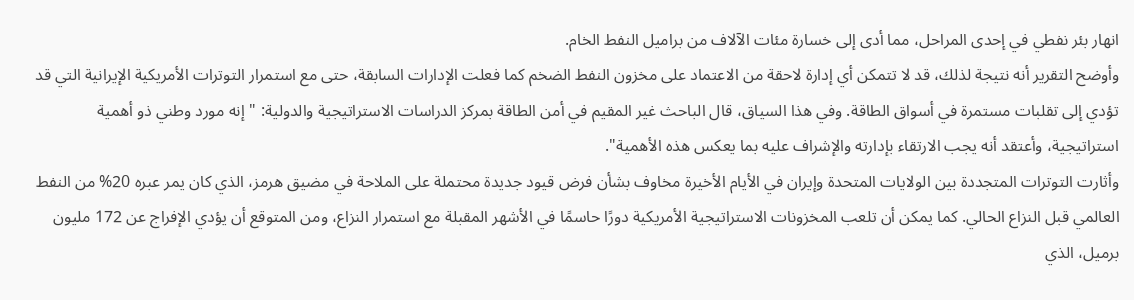انهار بئر نفطي في إحدى المراحل، مما أدى إلى خسارة مئات الآلاف من براميل النفط الخام.
وأوضح التقرير أنه نتيجة لذلك، قد لا تتمكن أي إدارة لاحقة من الاعتماد على مخزون النفط الضخم كما فعلت الإدارات السابقة، حتى مع استمرار التوترات الأمريكية الإيرانية التي قد تؤدي إلى تقلبات مستمرة في أسواق الطاقة. وفي هذا السياق، قال الباحث غير المقيم في أمن الطاقة بمركز الدراسات الاستراتيجية والدولية: "إنه مورد وطني ذو أهمية استراتيجية، وأعتقد أنه يجب الارتقاء بإدارته والإشراف عليه بما يعكس هذه الأهمية".
وأثارت التوترات المتجددة بين الولايات المتحدة وإيران في الأيام الأخيرة مخاوف بشأن فرض قيود جديدة محتملة على الملاحة في مضيق هرمز، الذي كان يمر عبره 20% من النفط العالمي قبل النزاع الحالي. كما يمكن أن تلعب المخزونات الاستراتيجية الأمريكية دورًا حاسمًا في الأشهر المقبلة مع استمرار النزاع، ومن المتوقع أن يؤدي الإفراج عن 172 مليون برميل، الذي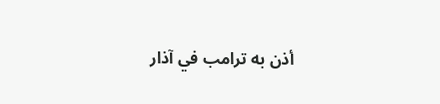أذن به ترامب في آذار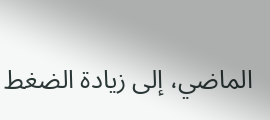الماضي، إلى زيادة الضغط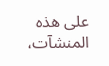على هذه المنشآت،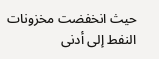حيث انخفضت مخزونات النفط إلى أدنى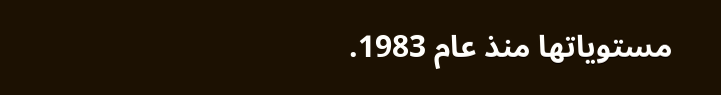مستوياتها منذ عام 1983.